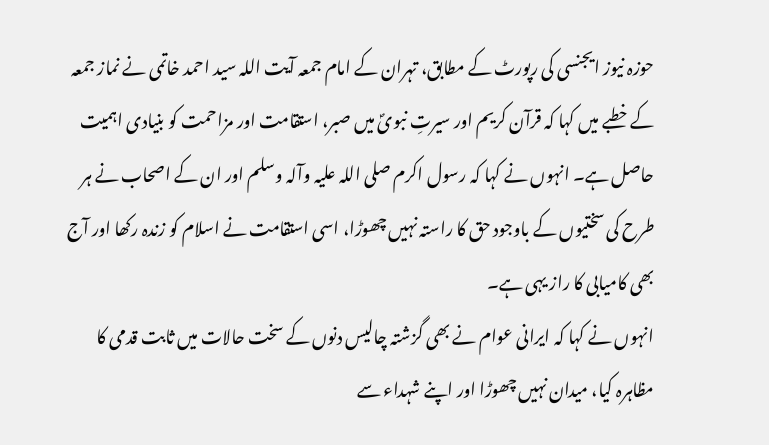حوزہ نیوز ایجنسی کی رپورٹ کے مطابق، تہران کے امام جمعہ آیت اللہ سید احمد خاتمی نے نماز جمعہ کے خطبے میں کہا کہ قرآن کریم اور سیرتِ نبویؐ میں صبر، استقامت اور مزاحمت کو بنیادی اہمیت حاصل ہے۔ انہوں نے کہا کہ رسول اکرم صلی اللہ علیہ وآلہ وسلم اور ان کے اصحاب نے ہر طرح کی سختیوں کے باوجود حق کا راستہ نہیں چھوڑا، اسی استقامت نے اسلام کو زندہ رکھا اور آج بھی کامیابی کا راز یہی ہے۔
انہوں نے کہا کہ ایرانی عوام نے بھی گزشتہ چالیس دنوں کے سخت حالات میں ثابت قدمی کا مظاہرہ کیا، میدان نہیں چھوڑا اور اپنے شہداء سے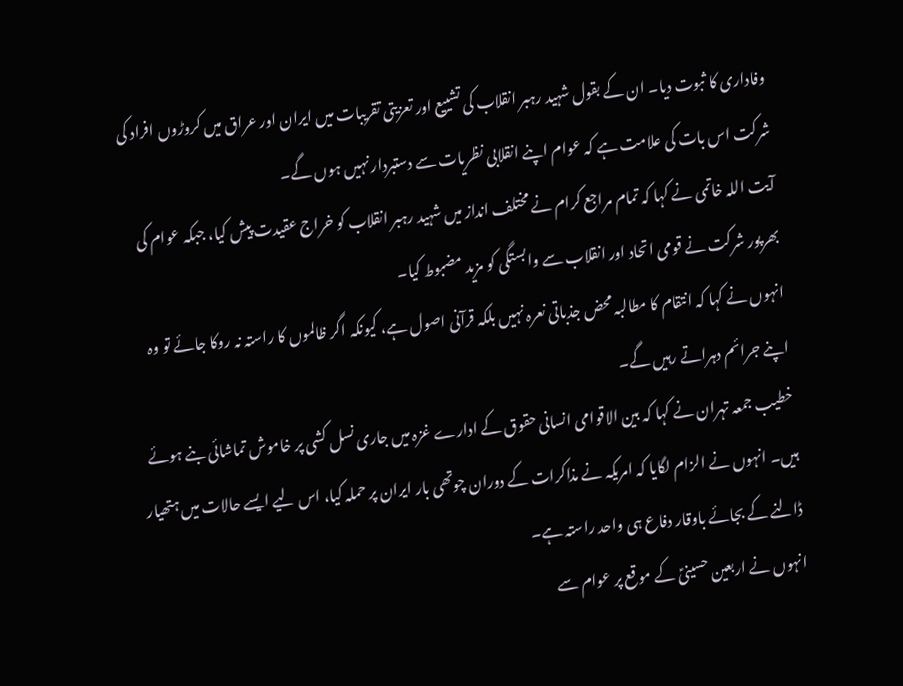وفاداری کا ثبوت دیا۔ ان کے بقول شہید رہبر انقلاب کی تشییع اور تعزیتی تقریبات میں ایران اور عراق میں کروڑوں افراد کی شرکت اس بات کی علامت ہے کہ عوام اپنے انقلابی نظریات سے دستبردار نہیں ہوں گے۔
آیت اللہ خاتمی نے کہا کہ تمام مراجع کرام نے مختلف انداز میں شہید رہبر انقلاب کو خراج عقیدت پیش کیا، جبکہ عوام کی بھرپور شرکت نے قومی اتحاد اور انقلاب سے وابستگی کو مزید مضبوط کیا۔
انہوں نے کہا کہ انتقام کا مطالبہ محض جذباتی نعرہ نہیں بلکہ قرآنی اصول ہے، کیونکہ اگر ظالموں کا راستہ نہ روکا جائے تو وہ اپنے جرائم دہراتے رہیں گے۔
خطیب جمعہ تہران نے کہا کہ بین الاقوامی انسانی حقوق کے ادارے غزہ میں جاری نسل کشی پر خاموش تماشائی بنے ہوئے ہیں۔ انہوں نے الزام لگایا کہ امریکہ نے مذاکرات کے دوران چوتھی بار ایران پر حملہ کیا، اس لیے ایسے حالات میں ہتھیار ڈالنے کے بجائے باوقار دفاع ہی واحد راستہ ہے۔
انہوں نے اربعین حسینیؑ کے موقع پر عوام سے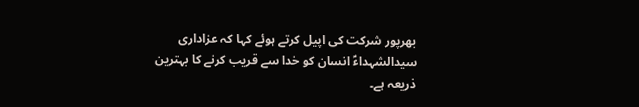بھرپور شرکت کی اپیل کرتے ہوئے کہا کہ عزاداری سیدالشہداءؑ انسان کو خدا سے قریب کرنے کا بہترین ذریعہ ہے۔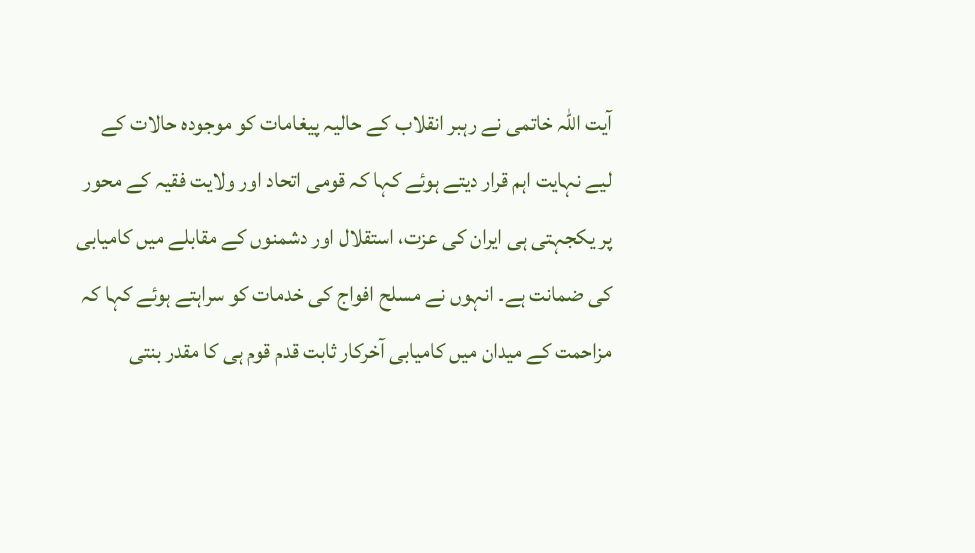آیت اللہ خاتمی نے رہبر انقلاب کے حالیہ پیغامات کو موجودہ حالات کے لیے نہایت اہم قرار دیتے ہوئے کہا کہ قومی اتحاد اور ولایت فقیہ کے محور پر یکجہتی ہی ایران کی عزت، استقلال اور دشمنوں کے مقابلے میں کامیابی کی ضمانت ہے۔ انہوں نے مسلح افواج کی خدمات کو سراہتے ہوئے کہا کہ مزاحمت کے میدان میں کامیابی آخرکار ثابت قدم قوم ہی کا مقدر بنتی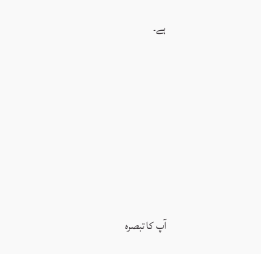ہے۔









آپ کا تبصرہ